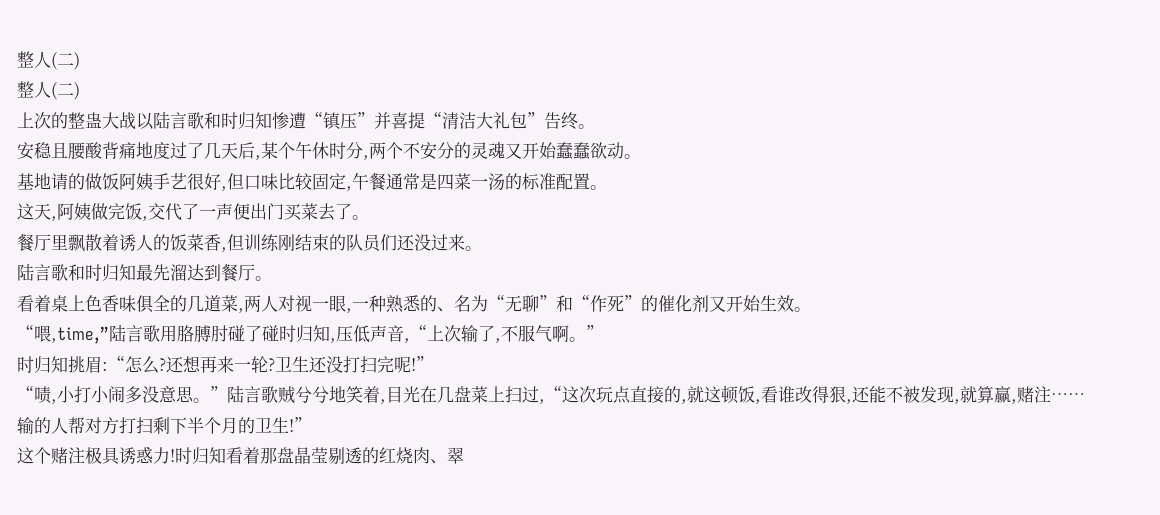整人(二)
整人(二)
上次的整蛊大战以陆言歌和时归知惨遭“镇压”并喜提“清洁大礼包”告终。
安稳且腰酸背痛地度过了几天后,某个午休时分,两个不安分的灵魂又开始蠢蠢欲动。
基地请的做饭阿姨手艺很好,但口味比较固定,午餐通常是四菜一汤的标准配置。
这天,阿姨做完饭,交代了一声便出门买菜去了。
餐厅里飘散着诱人的饭菜香,但训练刚结束的队员们还没过来。
陆言歌和时归知最先溜达到餐厅。
看着桌上色香味俱全的几道菜,两人对视一眼,一种熟悉的、名为“无聊”和“作死”的催化剂又开始生效。
“喂,time,”陆言歌用胳膊肘碰了碰时归知,压低声音,“上次输了,不服气啊。”
时归知挑眉:“怎么?还想再来一轮?卫生还没打扫完呢!”
“啧,小打小闹多没意思。”陆言歌贼兮兮地笑着,目光在几盘菜上扫过,“这次玩点直接的,就这顿饭,看谁改得狠,还能不被发现,就算赢,赌注……输的人帮对方打扫剩下半个月的卫生!”
这个赌注极具诱惑力!时归知看着那盘晶莹剔透的红烧肉、翠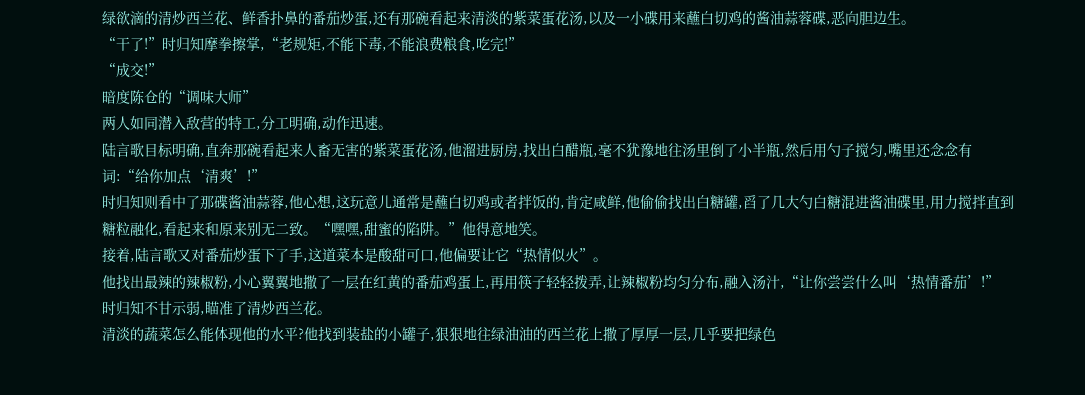绿欲滴的清炒西兰花、鲜香扑鼻的番茄炒蛋,还有那碗看起来清淡的紫菜蛋花汤,以及一小碟用来蘸白切鸡的酱油蒜蓉碟,恶向胆边生。
“干了!”时归知摩拳擦掌,“老规矩,不能下毒,不能浪费粮食,吃完!”
“成交!”
暗度陈仓的“调味大师”
两人如同潜入敌营的特工,分工明确,动作迅速。
陆言歌目标明确,直奔那碗看起来人畜无害的紫菜蛋花汤,他溜进厨房,找出白醋瓶,毫不犹豫地往汤里倒了小半瓶,然后用勺子搅匀,嘴里还念念有词:“给你加点‘清爽’!”
时归知则看中了那碟酱油蒜蓉,他心想,这玩意儿通常是蘸白切鸡或者拌饭的,肯定咸鲜,他偷偷找出白糖罐,舀了几大勺白糖混进酱油碟里,用力搅拌直到糖粒融化,看起来和原来别无二致。“嘿嘿,甜蜜的陷阱。”他得意地笑。
接着,陆言歌又对番茄炒蛋下了手,这道菜本是酸甜可口,他偏要让它“热情似火”。
他找出最辣的辣椒粉,小心翼翼地撒了一层在红黄的番茄鸡蛋上,再用筷子轻轻拨弄,让辣椒粉均匀分布,融入汤汁,“让你尝尝什么叫‘热情番茄’!”
时归知不甘示弱,瞄准了清炒西兰花。
清淡的蔬菜怎么能体现他的水平?他找到装盐的小罐子,狠狠地往绿油油的西兰花上撒了厚厚一层,几乎要把绿色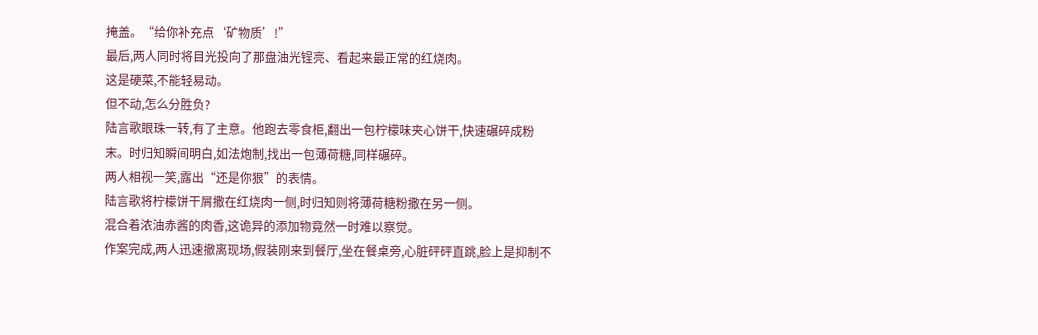掩盖。“给你补充点‘矿物质’!”
最后,两人同时将目光投向了那盘油光锃亮、看起来最正常的红烧肉。
这是硬菜,不能轻易动。
但不动,怎么分胜负?
陆言歌眼珠一转,有了主意。他跑去零食柜,翻出一包柠檬味夹心饼干,快速碾碎成粉末。时归知瞬间明白,如法炮制,找出一包薄荷糖,同样碾碎。
两人相视一笑,露出“还是你狠”的表情。
陆言歌将柠檬饼干屑撒在红烧肉一侧,时归知则将薄荷糖粉撒在另一侧。
混合着浓油赤酱的肉香,这诡异的添加物竟然一时难以察觉。
作案完成,两人迅速撤离现场,假装刚来到餐厅,坐在餐桌旁,心脏砰砰直跳,脸上是抑制不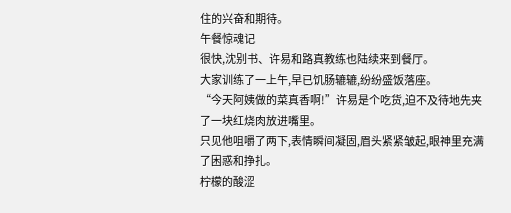住的兴奋和期待。
午餐惊魂记
很快,沈别书、许易和路真教练也陆续来到餐厅。
大家训练了一上午,早已饥肠辘辘,纷纷盛饭落座。
“今天阿姨做的菜真香啊!”许易是个吃货,迫不及待地先夹了一块红烧肉放进嘴里。
只见他咀嚼了两下,表情瞬间凝固,眉头紧紧皱起,眼神里充满了困惑和挣扎。
柠檬的酸涩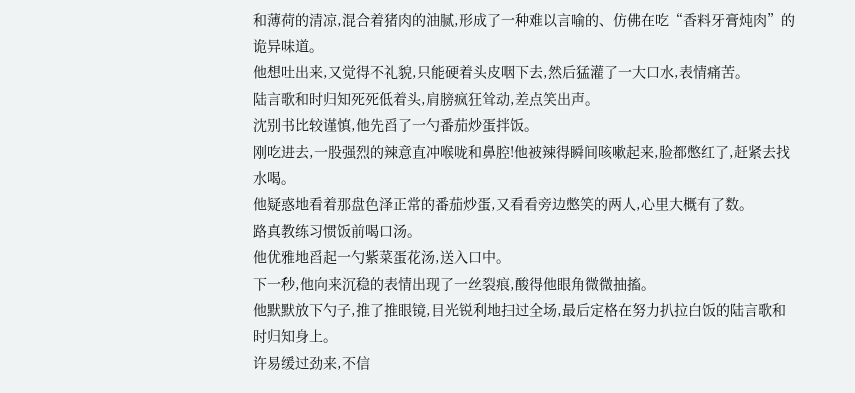和薄荷的清凉,混合着猪肉的油腻,形成了一种难以言喻的、仿佛在吃“香料牙膏炖肉”的诡异味道。
他想吐出来,又觉得不礼貌,只能硬着头皮咽下去,然后猛灌了一大口水,表情痛苦。
陆言歌和时归知死死低着头,肩膀疯狂耸动,差点笑出声。
沈别书比较谨慎,他先舀了一勺番茄炒蛋拌饭。
刚吃进去,一股强烈的辣意直冲喉咙和鼻腔!他被辣得瞬间咳嗽起来,脸都憋红了,赶紧去找水喝。
他疑惑地看着那盘色泽正常的番茄炒蛋,又看看旁边憋笑的两人,心里大概有了数。
路真教练习惯饭前喝口汤。
他优雅地舀起一勺紫菜蛋花汤,送入口中。
下一秒,他向来沉稳的表情出现了一丝裂痕,酸得他眼角微微抽搐。
他默默放下勺子,推了推眼镜,目光锐利地扫过全场,最后定格在努力扒拉白饭的陆言歌和时归知身上。
许易缓过劲来,不信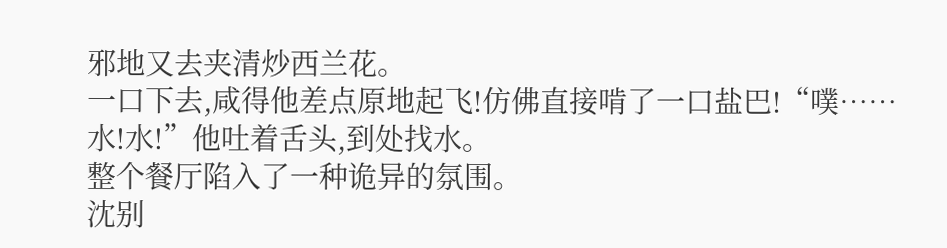邪地又去夹清炒西兰花。
一口下去,咸得他差点原地起飞!仿佛直接啃了一口盐巴!“噗……水!水!”他吐着舌头,到处找水。
整个餐厅陷入了一种诡异的氛围。
沈别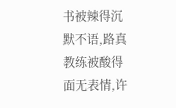书被辣得沉默不语,路真教练被酸得面无表情,许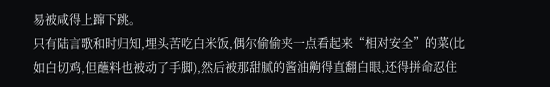易被咸得上蹿下跳。
只有陆言歌和时归知,埋头苦吃白米饭,偶尔偷偷夹一点看起来“相对安全”的菜(比如白切鸡,但蘸料也被动了手脚),然后被那甜腻的酱油齁得直翻白眼,还得拼命忍住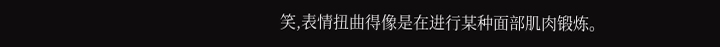笑,表情扭曲得像是在进行某种面部肌肉锻炼。